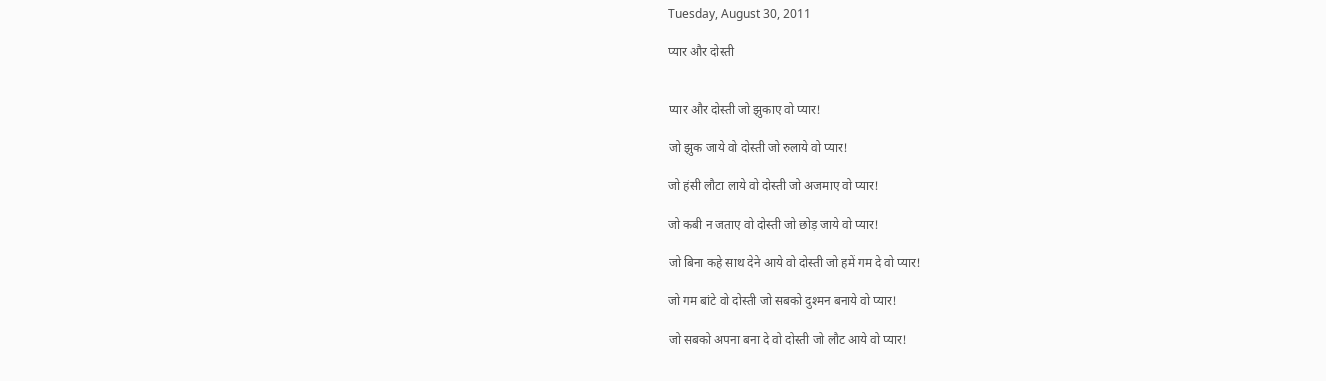Tuesday, August 30, 2011

प्यार और दोस्ती


प्यार और दोस्ती जो झुकाए वो प्यार!

जो झुक जाये वो दोस्ती जो रुलाये वो प्यार!

जो हंसी लौटा लाये वो दोस्ती जो अजमाए वो प्यार!

जो कबी न जताए वो दोस्ती जो छोड़ जाये वो प्यार!

जो बिना कहे साथ देने आये वो दोस्ती जो हमें गम दे वो प्यार!

जो गम बांटे वो दोस्ती जो सबको दुश्मन बनाये वो प्यार!

जो सबको अपना बना दे वो दोस्ती जो लौट आये वो प्यार!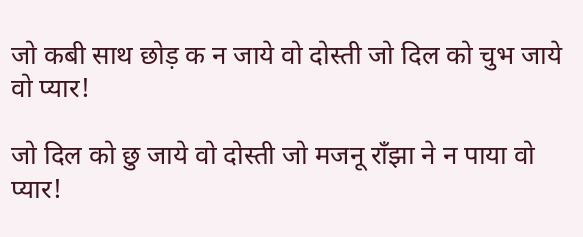जो कबी साथ छोड़ क न जाये वो दोस्ती जो दिल को चुभ जाये वो प्यार!

जो दिल को छु जाये वो दोस्ती जो मजनू राँझा ने न पाया वो प्यार!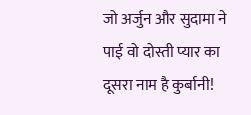जो अर्जुन और सुदामा ने पाई वो दोस्ती प्यार का दूसरा नाम है कुर्बानी!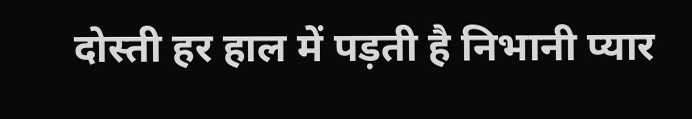दोस्ती हर हाल में पड़ती है निभानी प्यार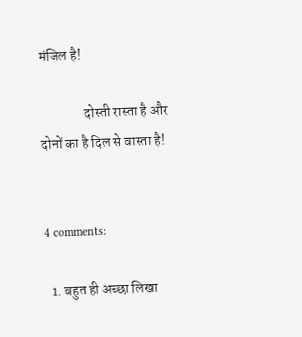मंजिल है!

                दोस्ती रास्ता है और दोनों का है दिल से वास्ता है!


4 comments:

  1. बहुत ही अच्छा लिखा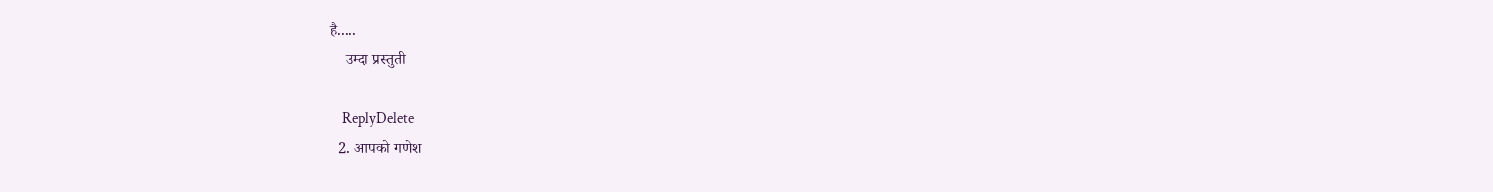है.....
    उम्दा प्रस्तुती

    ReplyDelete
  2. आपको गणेश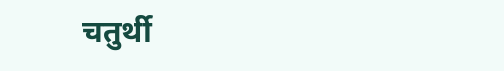चतुर्थी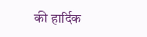की हार्दिक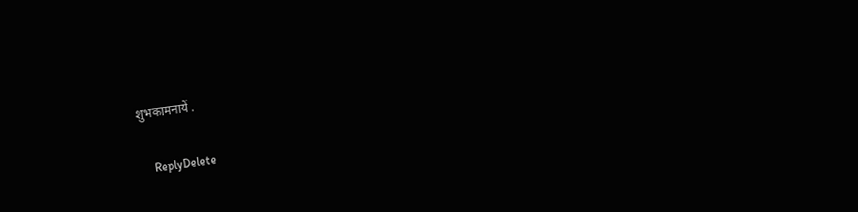शुभकामनायें .

    ReplyDelete